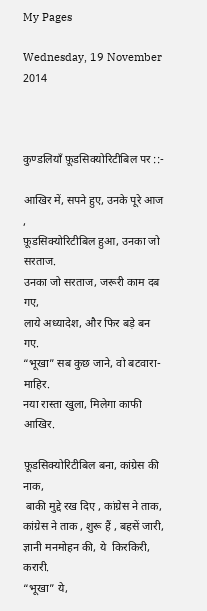My Pages

Wednesday, 19 November 2014



कुण्डलियाँ फ़ूडसिक्योरिटीबिल पर ::-

आखिर में, सपने हुए, उनके पूरे आज ,
फ़ूडसिक्योरिटीबिल हुआ, उनका जो सरताज.
उनका जो सरताज, जरूरी काम दब गए,
लाये अध्यादेश, और फिर बड़े बन  गए.
“भूखा” सब कुछ जाने, वो बटवारा-माहिर.
नया रास्ता खुला, मिलेगा काफी आखिर.

फ़ूडसिक्योरिटीबिल बना, कांग्रेस की नाक,
 बाकी मुद्दे रख दिए , कांग्रेस ने ताक,
कांग्रेस ने ताक , शुरू हैं , बहसें जारी,
ज्ञानी मनमोहन की, ये  किरकिरी, करारी.
“भूखा” ये,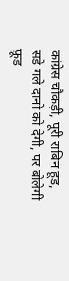कांग्रेस चौकड़ी, पूरी राबिन हूड,
सडे गले दानो को देगी, पर बोलेगी फ़ूड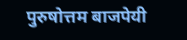पुरुषोत्तम बाजपेयी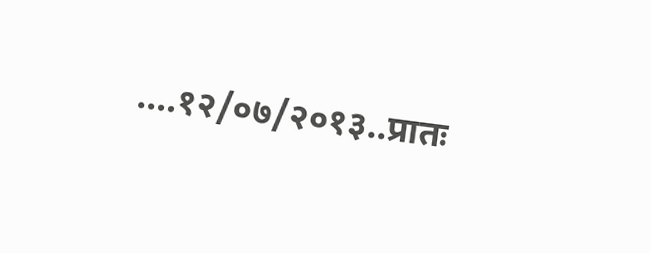....१२/०७/२०१३..प्रातः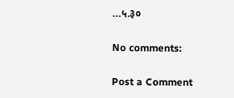...५.३०

No comments:

Post a Comment